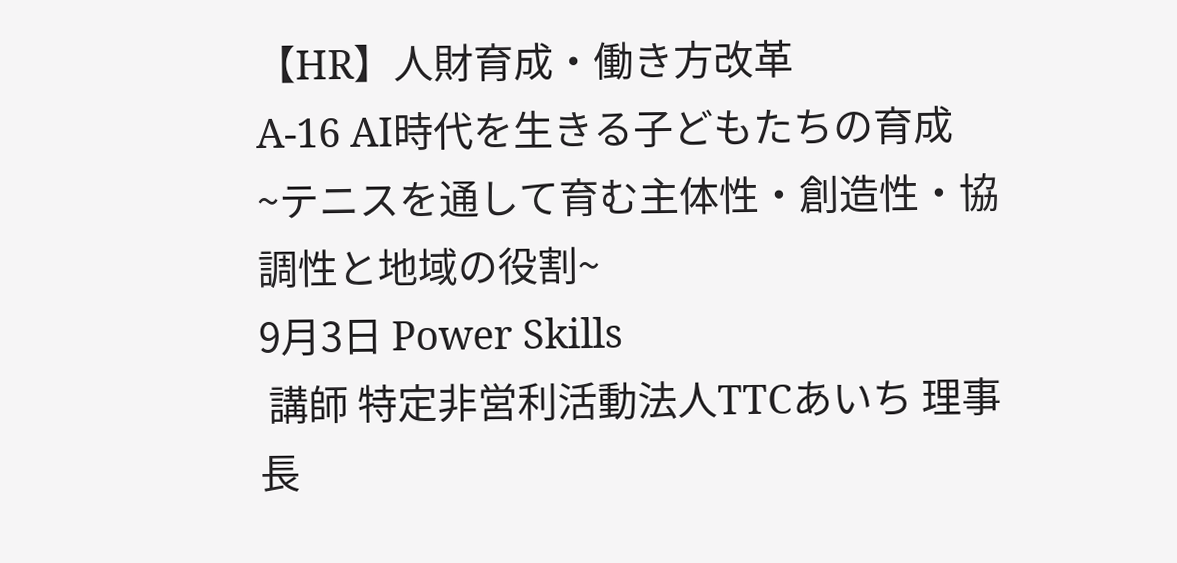【HR】人財育成・働き方改革
A-16 AI時代を生きる子どもたちの育成
~テニスを通して育む主体性・創造性・協調性と地域の役割~
9月3日 Power Skills
 講師 特定非営利活動法人TTCあいち 理事長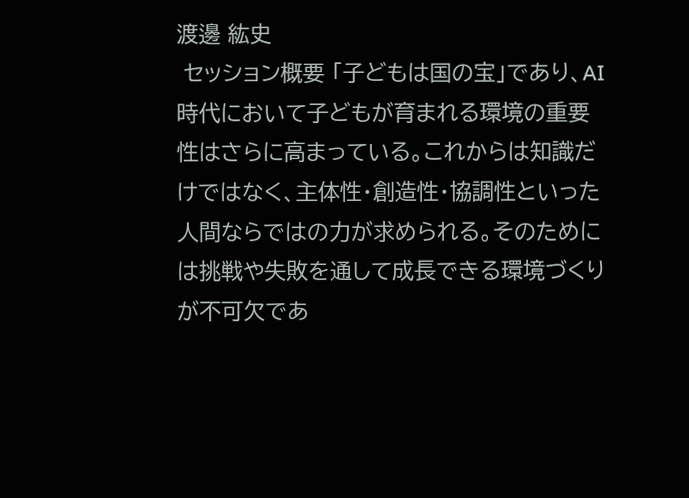渡邊 紘史
 セッション概要 「子どもは国の宝」であり、AI時代において子どもが育まれる環境の重要性はさらに高まっている。これからは知識だけではなく、主体性・創造性・協調性といった人間ならではの力が求められる。そのためには挑戦や失敗を通して成長できる環境づくりが不可欠であ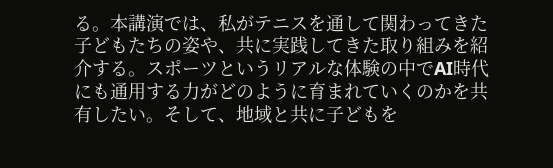る。本講演では、私がテニスを通して関わってきた子どもたちの姿や、共に実践してきた取り組みを紹介する。スポーツというリアルな体験の中でAI時代にも通用する力がどのように育まれていくのかを共有したい。そして、地域と共に子どもを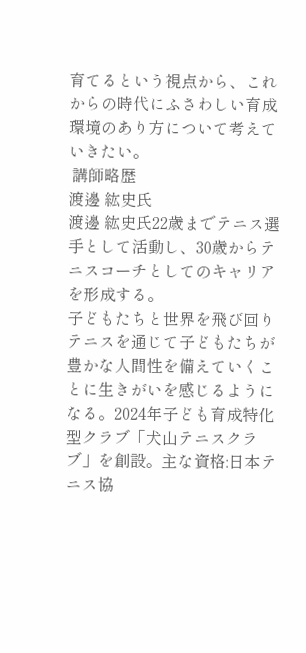育てるという視点から、これからの時代にふさわしい育成環境のあり方について考えていきたい。
 講師略歴
渡邊 紘史氏
渡邊 紘史氏22歳までテニス選手として活動し、30歳からテニスコーチとしてのキャリアを形成する。
子どもたちと世界を飛び回りテニスを通じて子どもたちが豊かな人間性を備えていくことに生きがいを感じるようになる。2024年子ども育成特化型クラブ「犬山テニスクラブ」を創設。主な資格:日本テニス協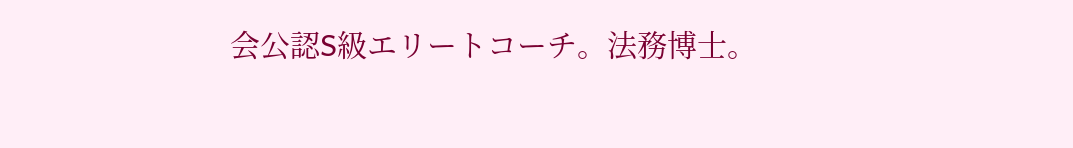会公認S級エリートコーチ。法務博士。